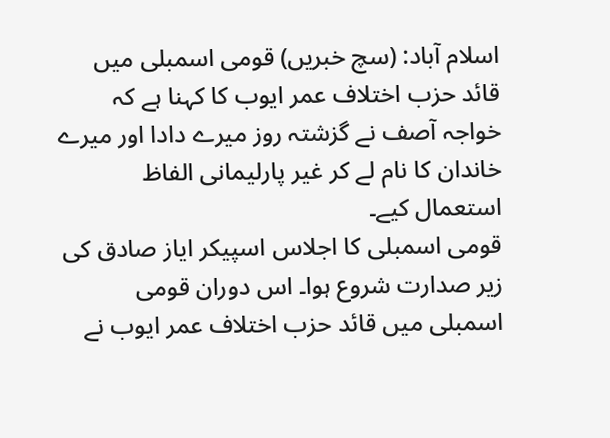اسلام آباد: (سچ خبریں) قومی اسمبلی میں قائد حزب اختلاف عمر ایوب کا کہنا ہے کہ خواجہ آصف نے گزشتہ روز میرے دادا اور میرے خاندان کا نام لے کر غیر پارلیمانی الفاظ استعمال کیے۔
قومی اسمبلی کا اجلاس اسپیکر ایاز صادق کی زیر صدارت شروع ہوا۔ اس دوران قومی اسمبلی میں قائد حزب اختلاف عمر ایوب نے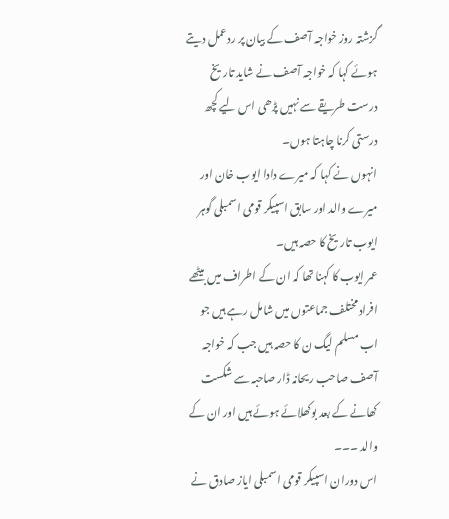گزشتہ روز خواجہ آصف کے بیان پر ردعمل دیتے ہوئے کہا کہ خواجہ آصف نے شاید تاریخ درست طریقے سے نہیں پڑھی اس لیے کچھ درستی کرنا چاہتا ہوں۔
انہوں نے کہا کہ میرے دادا ایوب خان اور میرے والد اور سابق اسپیکر قومی اسمبلی گوہر ایوب تاریخ کا حصہ ہیں۔
عمر ایوب کا کہنا تھا کہ ان کے اطراف میں بیٹھے افراد مختلف جماعتوں میں شامل رہے ہیں جو اب مسلم لیگ ن کا حصہ ہیں جب کہ خواجہ آصف صاحب ریحانہ ڈار صاحبہ سے شکست کھانے کے بعد بوکھلائے ہوئے ہیں اور ان کے والد ۔۔۔
اس دوران اسپیکر قومی اسمبلی ایاز صادق نے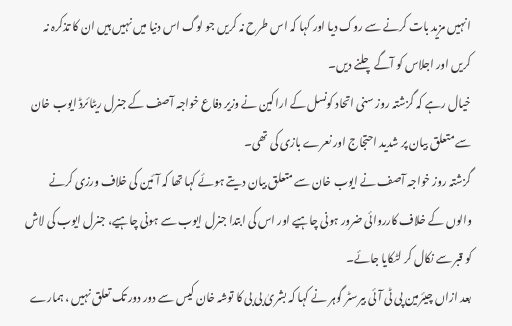انہیں مزید بات کرنے سے روک دیا اور کہا کہ اس طرح نہ کریں جو لوگ اس دنیا میں نہیں ہیں ان کا تذکرہ نہ کریں اور اجلاس کو آگے چلنے دیں۔
خیال رہے کہ گزشتہ روز سنی اتحاد کونسل کے اراکین نے وزیر دفاع خواجہ آصف کے جنرل ریٹائرڈ ایوب خان سے متعلق بیان پر شدید احتجاج اور نعرے بازی کی تھی۔
گزشتہ روز خواجہ آصف نے ایوب خان سے متعلق بیان دیتے ہوئے کہا تھا کہ آئین کی خلاف ورزی کرنے والوں کے خلاف کارروائی ضرور ہونی چاہیے اور اس کی ابتدا جنرل ایوب سے ہونی چاہیے، جنرل ایوب کی لاش کو قبر سے نکال کر لٹکایا جائے۔
بعد ازاں چیئرمین پی ٹی آئی بیرسٹر گوہر نے کہا کہ بشریٰ بی بی کا توشہ خان کیس سے دور دور تک تعلق نہیں ، ہمارے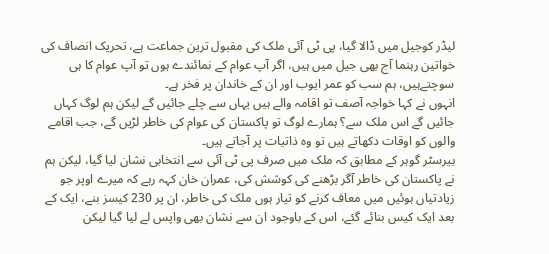لیڈر کوجیل میں ڈالا گیا، پی ٹی آئی ملک کی مقبول ترین جماعت ہے، تحریک انصاف کی خواتین رہنما آج بھی جیل میں ہیں، اگر آپ عوام کے نمائندے ہوں تو آپ عوام کا ہی سوچتےہیں، ہم سب کو عمر ایوب اور ان کے خاندان پر فخر ہے۔
انہوں نے کہا خواجہ آصف تو اقامہ والے ہیں یہاں سے چلے جائیں گے لیکن ہم لوگ کہاں جائیں گے اس ملک سے؟ ہمارے لوگ تو پاکستان کی عوام کی خاطر لڑیں گے، جب اقامے والوں کو اوقات دکھاتے ہیں تو وہ ذاتیات پر آجاتے ہیں۔
بیرسٹر گوہر کے مطابق کہ ملک میں صرف پی ٹی آئی سے انتخابی نشان لیا گیا، لیکن ہم نے پاکستان کی خاطر آگر بڑھنے کی کوشش کی، عمران خان کہہ رہے کہ میرے اوپر جو زیادتیاں ہوئیں میں معاف کرنے کو تیار ہوں ملک کی خاطر، ان پر 230 کیسز بنے، ایک کے بعد ایک کیس بنائے گئے، اس کے باوجود ان سے نشان بھی واپس لے لیا گیا لیکن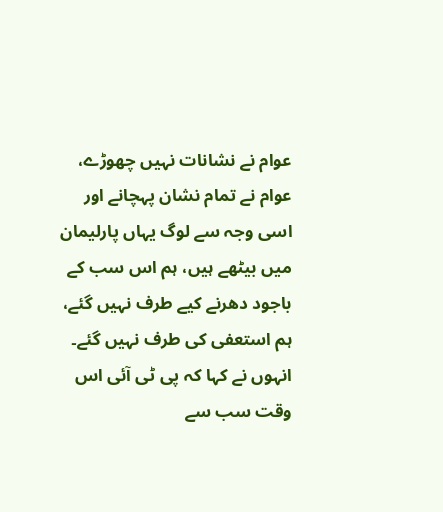عوام نے نشانات نہیں چھوڑے، عوام نے تمام نشان پہچانے اور اسی وجہ سے لوگ یہاں پارلیمان میں بیٹھے ہیں، ہم اس سب کے باجود دھرنے کیے طرف نہیں گئے، ہم استعفی کی طرف نہیں گئے۔
انہوں نے کہا کہ پی ٹی آئی اس وقت سب سے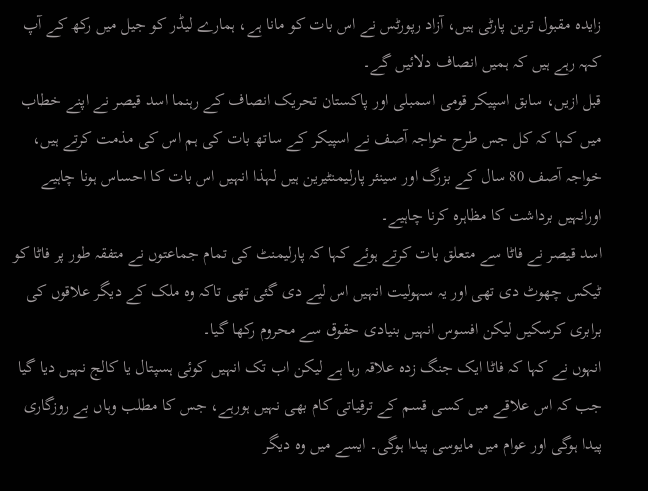زایدہ مقبول ترین پارٹی ہیں، آزاد رپورٹس نے اس بات کو مانا ہے، ہمارے لیڈر کو جیل میں رکھ کے آپ کہہ رہے ہیں کہ ہمیں انصاف دلائیں گے۔
قبل ازیں، سابق اسپیکر قومی اسمبلی اور پاکستان تحریک انصاف کے رہنما اسد قیصر نے اپنے خطاب میں کہا کہ کل جس طرح خواجہ آصف نے اسپیکر کے ساتھ بات کی ہم اس کی مذمت کرتے ہیں، خواجہ آصف 80 سال کے بزرگ اور سینئر پارلیمنٹیرین ہیں لہذا انہیں اس بات کا احساس ہونا چاہیے اورانہیں برداشت کا مظاہرہ کرنا چاہیے۔
اسد قیصر نے فاٹا سے متعلق بات کرتے ہوئے کہا کہ پارلیمنٹ کی تمام جماعتوں نے متفقہ طور پر فاٹا کو ٹیکس چھوٹ دی تھی اور یہ سہولیت انہیں اس لیے دی گئی تھی تاکہ وہ ملک کے دیگر علاقوں کی برابری کرسکیں لیکن افسوس انہیں بنیادی حقوق سے محروم رکھا گیا۔
انہوں نے کہا کہ فاٹا ایک جنگ زدہ علاقہ رہا ہے لیکن اب تک انہیں کوئی ہسپتال یا کالج نہیں دیا گیا جب کہ اس علاقے میں کسی قسم کے ترقیاتی کام بھی نہیں ہورہے، جس کا مطلب وہاں بے روزگاری پیدا ہوگی اور عوام میں مایوسی پیدا ہوگی۔ ایسے میں وہ دیگر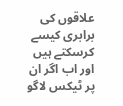علاقوں کی برابری کیسے کرسکتے ہیں اور اب اگر ان پر ٹیکس لاگو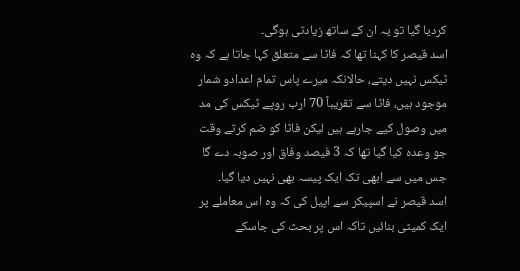کردیا گیا تو یہ ان کے ساتھ زیادتی ہوگی۔
اسد قیصر کا کہنا تھا کہ فاٹا سے متعلق کہا جاتا ہے کہ وہ ٹیکس نہیں دیتے، حالانکہ میرے پاس تمام اعدادو شمار موجود ہیں، فاٹا سے تقریباً 70 ارب روپے ٹیکس کی مد میں وصول کیے جارہے ہیں لیکن فاٹا کو ضم کرتے وقت جو وعدہ کیا گیا تھا کہ 3 فیصد وفاق اور صوبہ دے گا جس میں سے ابھی تک ایک پیسہ بھی نہیں دیا گیا۔
اسد قیصر نے اسپیکر سے اپیل کی کہ وہ اس معاملے پر ایک کمیٹی بنائیں تاکہ اس پر بحث کی جاسکے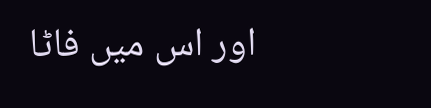اور اس میں فاٹا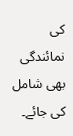کی نمائندگی بھی شامل کی جائے۔